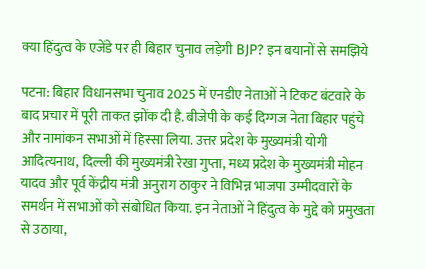क्या हिंदुत्व के एजेंडे पर ही बिहार चुनाव लड़ेगी BJP? इन बयानों से समझिये

पटना: बिहार विधानसभा चुनाव 2025 में एनडीए नेताओं ने टिकट बंटवारे के बाद प्रचार में पूरी ताकत झोंक दी है. बीजेपी के कई दिग्गज नेता बिहार पहुंचे और नामांकन सभाओं में हिस्सा लिया. उत्तर प्रदेश के मुख्यमंत्री योगी आदित्यनाथ, दिल्ली की मुख्यमंत्री रेखा गुप्ता, मध्य प्रदेश के मुख्यमंत्री मोहन यादव और पूर्व केंद्रीय मंत्री अनुराग ठाकुर ने विभिन्न भाजपा उम्मीदवारों के समर्थन में सभाओं को संबोधित किया. इन नेताओं ने हिंदुत्व के मुद्दे को प्रमुखता से उठाया,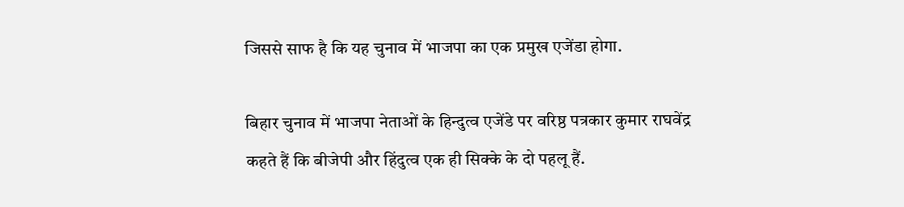जिससे साफ है कि यह चुनाव में भाजपा का एक प्रमुख एजेंडा होगा.

बिहार चुनाव में भाजपा नेताओं के हिन्दुत्व एजेंडे पर वरिष्ठ पत्रकार कुमार राघवेंद्र कहते हैं कि बीजेपी और हिंदुत्व एक ही सिक्के के दो पहलू हैं.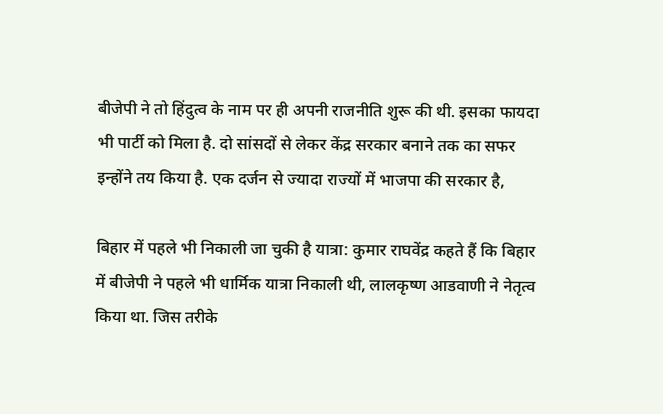बीजेपी ने तो हिंदुत्व के नाम पर ही अपनी राजनीति शुरू की थी. इसका फायदा भी पार्टी को मिला है. दो सांसदों से लेकर केंद्र सरकार बनाने तक का सफर इन्होंने तय किया है. एक दर्जन से ज्यादा राज्यों में भाजपा की सरकार है,

बिहार में पहले भी निकाली जा चुकी है यात्रा: कुमार राघवेंद्र कहते हैं कि बिहार में बीजेपी ने पहले भी धार्मिक यात्रा निकाली थी, लालकृष्ण आडवाणी ने नेतृत्व किया था. जिस तरीके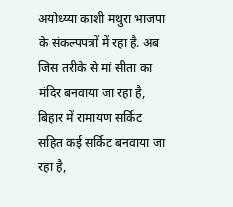अयोध्य्या काशी मथुरा भाजपा के संकल्पपत्रों में रहा है. अब जिस तरीके से मां सीता का मंदिर बनवाया जा रहा है, बिहार में रामायण सर्किट सहित कई सर्किट बनवाया जा रहा है,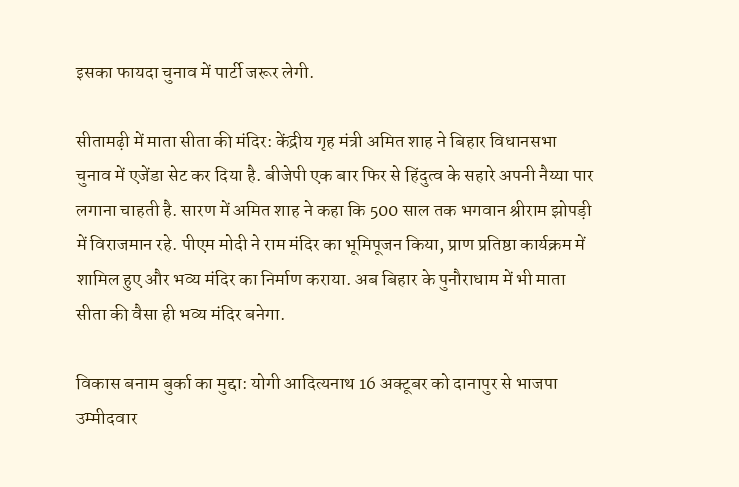इसका फायदा चुनाव में पार्टी जरूर लेगी.

सीतामढ़ी में माता सीता की मंदिर: केंद्रीय गृह मंत्री अमित शाह ने बिहार विधानसभा चुनाव में एजेंडा सेट कर दिया है. बीजेपी एक बार फिर से हिंदुत्व के सहारे अपनी नैय्या पार लगाना चाहती है. सारण में अमित शाह ने कहा कि 500 साल तक भगवान श्रीराम झोपड़ी में विराजमान रहे. पीएम मोदी ने राम मंदिर का भूमिपूजन किया, प्राण प्रतिष्ठा कार्यक्रम में शामिल हुए और भव्य मंदिर का निर्माण कराया. अब बिहार के पुनौराधाम में भी माता सीता की वैसा ही भव्य मंदिर बनेगा.

विकास बनाम बुर्का का मुद्दा: योगी आदित्यनाथ 16 अक्टूबर को दानापुर से भाजपा उम्मीदवार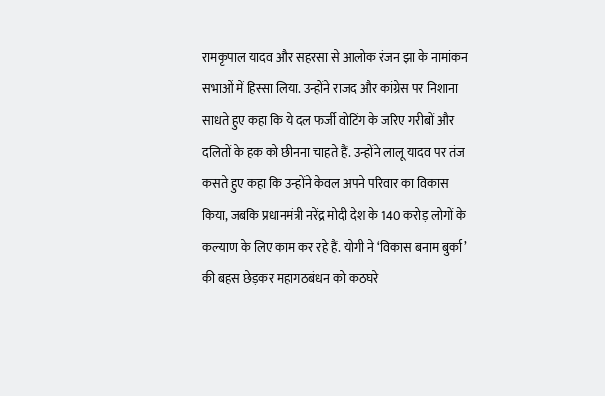रामकृपाल यादव और सहरसा से आलोक रंजन झा के नामांकन सभाओं में हिस्सा लिया. उन्होंने राजद और कांग्रेस पर निशाना साधते हुए कहा कि ये दल फर्जी वोटिंग के जरिए गरीबों और दलितों के हक को छीनना चाहते हैं. उन्होंने लालू यादव पर तंज कसते हुए कहा कि उन्होंने केवल अपने परिवार का विकास किया, जबकि प्रधानमंत्री नरेंद्र मोदी देश के 140 करोड़ लोगों के कल्याण के लिए काम कर रहे हैं. योगी ने ‘विकास बनाम बुर्का’ की बहस छेड़कर महागठबंधन को कठघरे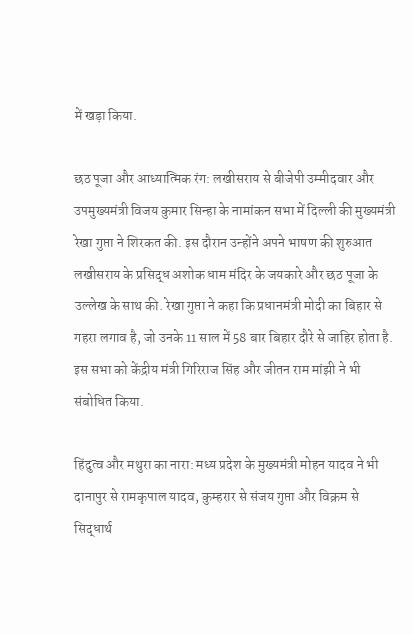में खड़ा किया.

छठ पूजा और आध्यात्मिक रंग: लखीसराय से बीजेपी उम्मीदवार और उपमुख्यमंत्री विजय कुमार सिन्हा के नामांकन सभा में दिल्ली की मुख्यमंत्री रेखा गुप्ता ने शिरकत की. इस दौरान उन्होंने अपने भाषण की शुरुआत लखीसराय के प्रसिद्ध अशोक धाम मंदिर के जयकारे और छठ पूजा के उल्लेख के साथ की. रेखा गुप्ता ने कहा कि प्रधानमंत्री मोदी का बिहार से गहरा लगाव है, जो उनके 11 साल में 58 बार बिहार दौरे से जाहिर होता है. इस सभा को केंद्रीय मंत्री गिरिराज सिंह और जीतन राम मांझी ने भी संबोधित किया.

हिंदुत्व और मथुरा का नारा: मध्य प्रदेश के मुख्यमंत्री मोहन यादव ने भी दानापुर से रामकृपाल यादव, कुम्हरार से संजय गुप्ता और विक्रम से सिद्धार्थ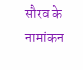सौरव के नामांकन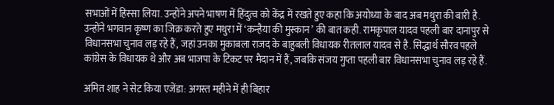सभाओं में हिस्सा लिया. उन्होंने अपने भाषण में हिंदुत्व को केंद्र में रखते हुए कहा कि अयोध्या के बाद अब मथुरा की बारी है. उन्होंने भगवान कृष्ण का जिक्र करते हुए मथुरा में ‘कन्हैया की मुस्कान’ की बात कही. रामकृपाल यादव पहली बार दानापुर से विधानसभा चुनाव लड़ रहे हैं, जहां उनका मुकाबला राजद के बाहुबली विधायक रीतलाल यादव से है. सिद्धार्थ सौरव पहले कांग्रेस के विधायक थे और अब भाजपा के टिकट पर मैदान में हैं, जबकि संजय गुप्ता पहली बार विधानसभा चुनाव लड़ रहे हैं.

अमित शाह ने सेट किया एजेंडा: अगस्त महीने में ही बिहार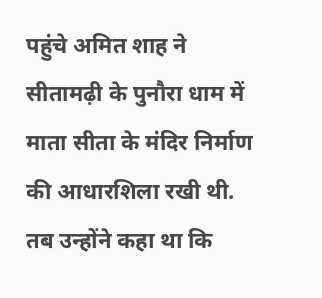पहुंचे अमित शाह ने सीतामढ़ी के पुनौरा धाम में माता सीता के मंदिर निर्माण की आधारशिला रखी थी. तब उन्होंने कहा था कि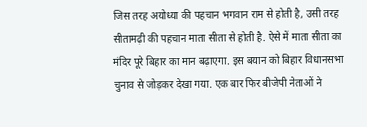जिस तरह अयोध्या की पहचान भगवान राम से होती है, उसी तरह सीतामढ़ी की पहचान माता सीता से होती है. ऐसे में माता सीता का मंदिर पूरे बिहार का मान बढ़ाएगा. इस बयान को बिहार विधानसभा चुनाव से जोड़कर देखा गया. एक बार फिर बीजेपी नेताओं ने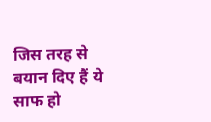जिस तरह से बयान दिए हैं ये साफ हो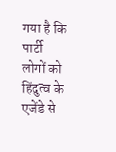गया है कि पार्टी लोगों को हिंदुत्व के एजेंडे से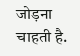जोड़ना चाहती है.